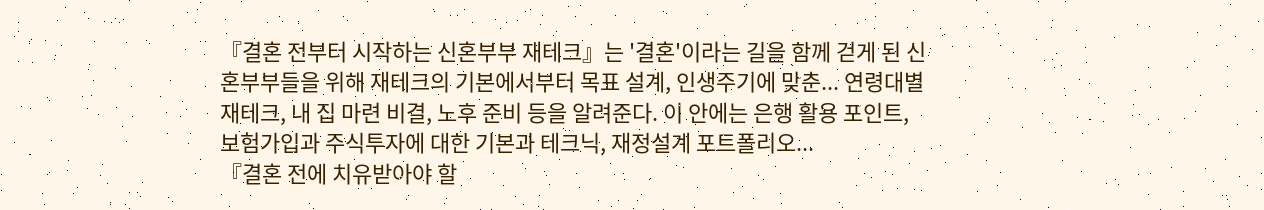『결혼 전부터 시작하는 신혼부부 재테크』는 '결혼'이라는 길을 함께 걷게 된 신혼부부들을 위해 재테크의 기본에서부터 목표 설계, 인생주기에 맞춘... 연령대별 재테크, 내 집 마련 비결, 노후 준비 등을 알려준다. 이 안에는 은행 활용 포인트, 보험가입과 주식투자에 대한 기본과 테크닉, 재정설계 포트폴리오...
『결혼 전에 치유받아야 할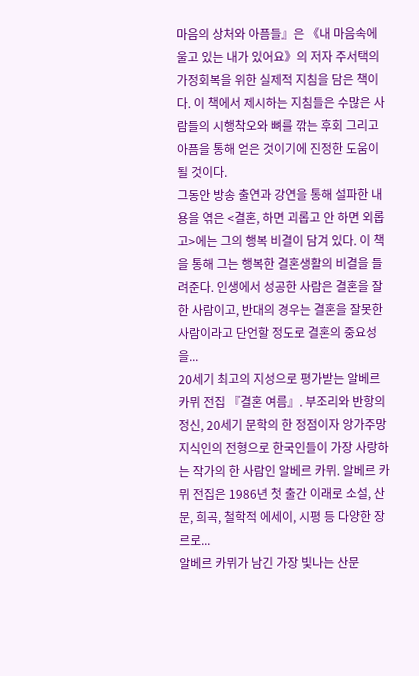마음의 상처와 아픔들』은 《내 마음속에 울고 있는 내가 있어요》의 저자 주서택의 가정회복을 위한 실제적 지침을 담은 책이다. 이 책에서 제시하는 지침들은 수많은 사람들의 시행착오와 뼈를 깎는 후회 그리고 아픔을 통해 얻은 것이기에 진정한 도움이 될 것이다.
그동안 방송 출연과 강연을 통해 설파한 내용을 엮은 <결혼, 하면 괴롭고 안 하면 외롭고>에는 그의 행복 비결이 담겨 있다. 이 책을 통해 그는 행복한 결혼생활의 비결을 들려준다. 인생에서 성공한 사람은 결혼을 잘한 사람이고, 반대의 경우는 결혼을 잘못한 사람이라고 단언할 정도로 결혼의 중요성을...
20세기 최고의 지성으로 평가받는 알베르 카뮈 전집 『결혼 여름』. 부조리와 반항의 정신, 20세기 문학의 한 정점이자 앙가주망 지식인의 전형으로 한국인들이 가장 사랑하는 작가의 한 사람인 알베르 카뮈. 알베르 카뮈 전집은 1986년 첫 출간 이래로 소설, 산문, 희곡, 철학적 에세이, 시평 등 다양한 장르로...
알베르 카뮈가 남긴 가장 빛나는 산문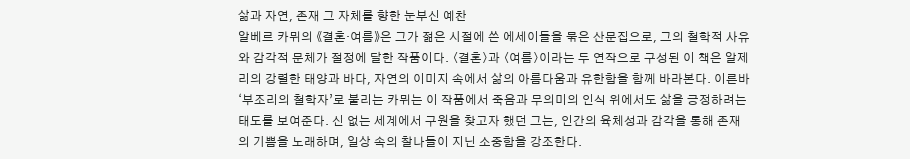삶과 자연, 존재 그 자체를 향한 눈부신 예찬
알베르 카뮈의 《결혼·여름》은 그가 젊은 시절에 쓴 에세이들을 묶은 산문집으로, 그의 철학적 사유와 감각적 문체가 절정에 달한 작품이다. 〈결혼〉과 〈여름〉이라는 두 연작으로 구성된 이 책은 알제리의 강렬한 태양과 바다, 자연의 이미지 속에서 삶의 아름다움과 유한함을 함께 바라본다. 이른바 ‘부조리의 철학자’로 불리는 카뮈는 이 작품에서 죽음과 무의미의 인식 위에서도 삶을 긍정하려는 태도를 보여준다. 신 없는 세계에서 구원을 찾고자 했던 그는, 인간의 육체성과 감각을 통해 존재의 기쁨을 노래하며, 일상 속의 찰나들이 지닌 소중함을 강조한다.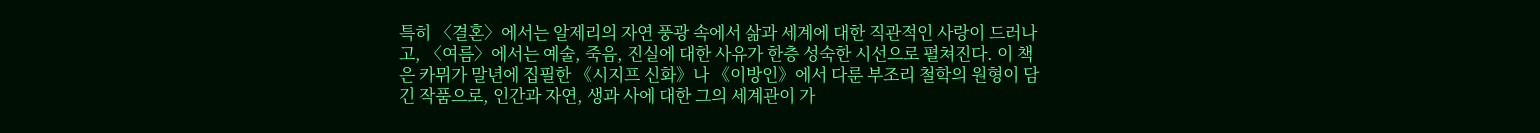특히 〈결혼〉에서는 알제리의 자연 풍광 속에서 삶과 세계에 대한 직관적인 사랑이 드러나고, 〈여름〉에서는 예술, 죽음, 진실에 대한 사유가 한층 성숙한 시선으로 펼쳐진다. 이 책은 카뮈가 말년에 집필한 《시지프 신화》나 《이방인》에서 다룬 부조리 철학의 원형이 담긴 작품으로, 인간과 자연, 생과 사에 대한 그의 세계관이 가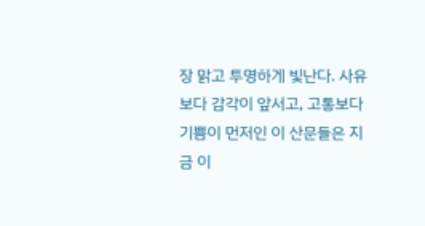장 맑고 투명하게 빛난다. 사유보다 감각이 앞서고, 고통보다 기쁨이 먼저인 이 산문들은 지금 이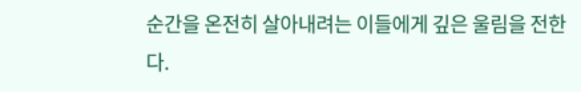순간을 온전히 살아내려는 이들에게 깊은 울림을 전한다.